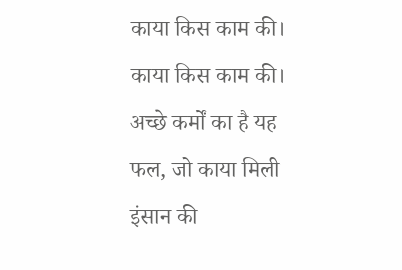काया किस काम की।
काया किस काम की।
अच्छे कर्मों का है यह फल, जो काया मिली इंसान की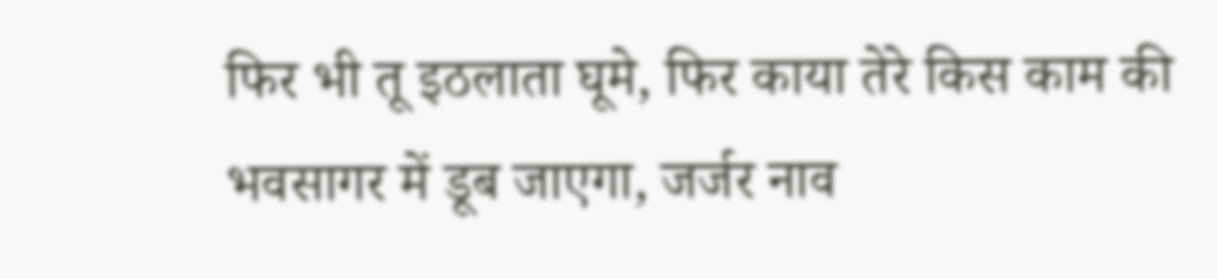फिर भी तू इठलाता घूमे, फिर काया तेरे किस काम की
भवसागर में डूब जाएगा, जर्जर नाव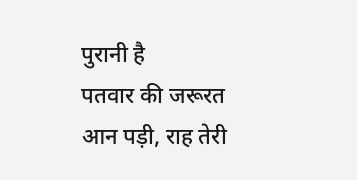पुरानी है
पतवार की जरूरत आन पड़ी, राह तेरी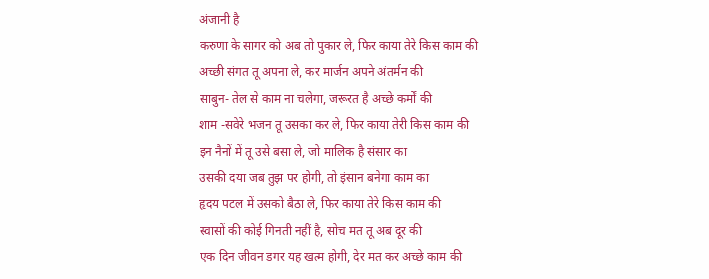अंजानी है
करुणा के सागर को अब तो पुकार ले, फिर काया तेरे किस काम की
अच्छी संगत तू अपना ले, कर मार्जन अपने अंतर्मन की
साबुन- तेल से काम ना चलेगा, जरूरत है अच्छे कर्मों की
शाम -सवेरे भजन तू उसका कर ले, फिर काया तेरी किस काम की
इन नैनों में तू उसे बसा ले, जो मालिक है संसार का
उसकी दया जब तुझ पर होगी, तो इंसान बनेगा काम का
हृदय पटल में उसको बैठा ले, फिर काया तेरे किस काम की
स्वासों की कोई गिनती नहीं है, सोच मत तू अब दूर की
एक दिन जीवन डगर यह खत्म होगी, देर मत कर अच्छे काम की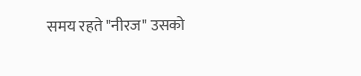समय रहते "नीरज" उसको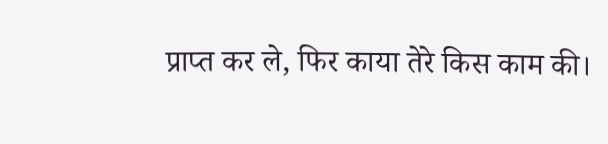प्राप्त कर ले, फिर काया तेरे किस काम की।